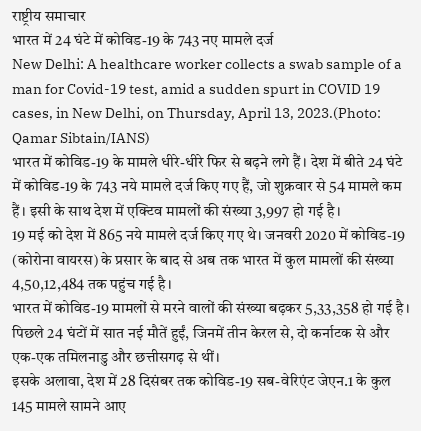राष्ट्रीय समाचार
भारत में 24 घंटे में कोविड-19 के 743 नए मामले दर्ज
New Delhi: A healthcare worker collects a swab sample of a man for Covid-19 test, amid a sudden spurt in COVID 19 cases, in New Delhi, on Thursday, April 13, 2023.(Photo: Qamar Sibtain/IANS)
भारत में कोविड-19 के मामले धीरे-धीरे फिर से बढ़ने लगे हैं। देश में बीते 24 घंटे में कोविड-19 के 743 नये मामले दर्ज किए गए हैं, जो शुक्रवार से 54 मामले कम हैं। इसी के साथ देश में एक्टिव मामलों की संख्या 3,997 हो गई है।
19 मई को देश में 865 नये मामले दर्ज किए गए थे। जनवरी 2020 में कोविड-19 (कोरोना वायरस) के प्रसार के बाद से अब तक भारत में कुल मामलों की संख्या 4,50,12,484 तक पहुंच गई है।
भारत में कोविड-19 मामलों से मरने वालों की संख्या बढ़कर 5,33,358 हो गई है। पिछले 24 घंटों में सात नई मौतें हुईं, जिनमें तीन केरल से, दो कर्नाटक से और एक-एक तमिलनाडु और छत्तीसगढ़ से थीं।
इसके अलावा, देश में 28 दिसंबर तक कोविड-19 सब-वेरिएंट जेएन.1 के कुल 145 मामले सामने आए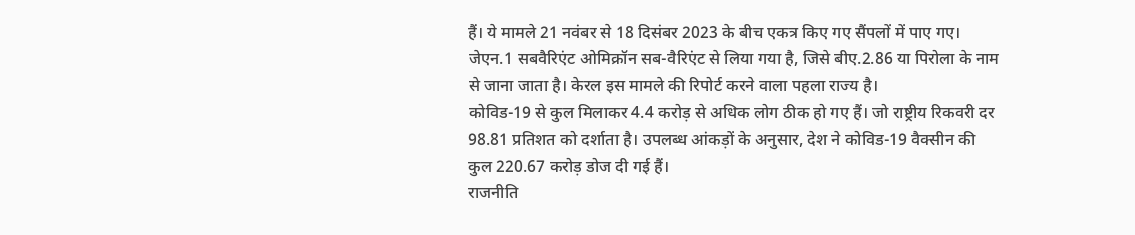हैं। ये मामले 21 नवंबर से 18 दिसंबर 2023 के बीच एकत्र किए गए सैंपलों में पाए गए। जेएन.1 सबवैरिएंट ओमिक्रॉन सब-वैरिएंट से लिया गया है, जिसे बीए.2.86 या पिरोला के नाम से जाना जाता है। केरल इस मामले की रिपोर्ट करने वाला पहला राज्य है।
कोविड-19 से कुल मिलाकर 4.4 करोड़ से अधिक लोग ठीक हो गए हैं। जो राष्ट्रीय रिकवरी दर 98.81 प्रतिशत को दर्शाता है। उपलब्ध आंकड़ों के अनुसार, देश ने कोविड-19 वैक्सीन की कुल 220.67 करोड़ डोज दी गई हैं।
राजनीति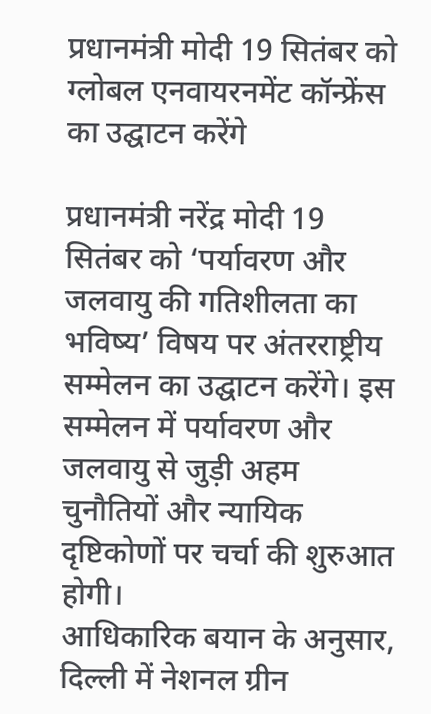प्रधानमंत्री मोदी 19 सितंबर को ग्लोबल एनवायरनमेंट कॉन्फ्रेंस का उद्घाटन करेंगे

प्रधानमंत्री नरेंद्र मोदी 19 सितंबर को ‘पर्यावरण और जलवायु की गतिशीलता का भविष्य’ विषय पर अंतरराष्ट्रीय सम्मेलन का उद्घाटन करेंगे। इस सम्मेलन में पर्यावरण और जलवायु से जुड़ी अहम चुनौतियों और न्यायिक दृष्टिकोणों पर चर्चा की शुरुआत होगी।
आधिकारिक बयान के अनुसार, दिल्ली में नेशनल ग्रीन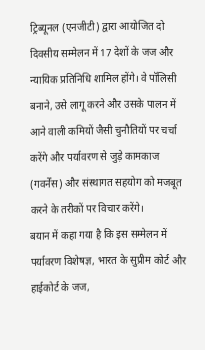ट्रिब्यूनल (एनजीटी) द्वारा आयोजित दो दिवसीय सम्मेलन में 17 देशों के जज और न्यायिक प्रतिनिधि शामिल होंगे। वे पॉलिसी बनाने, उसे लागू करने और उसके पालन में आने वाली कमियों जैसी चुनौतियों पर चर्चा करेंगे और पर्यावरण से जुड़े कामकाज (गवर्नेंस) और संस्थागत सहयोग को मजबूत करने के तरीकों पर विचार करेंगे।
बयान में कहा गया है कि इस सम्मेलन में पर्यावरण विशेषज्ञ, भारत के सुप्रीम कोर्ट और हाईकोर्ट के जज,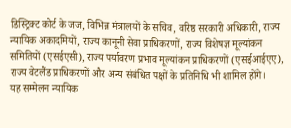डिस्ट्रिक्ट कोर्ट के जज, विभिन्न मंत्रालयों के सचिव, वरिष्ठ सरकारी अधिकारी, राज्य न्यायिक अकादमियों, राज्य कानूनी सेवा प्राधिकरणों, राज्य विशेषज्ञ मूल्यांकन समितियों (एसईएसी), राज्य पर्यावरण प्रभाव मूल्यांकन प्राधिकरणों (एसईआईएए), राज्य वेटलैंड प्राधिकरणों और अन्य संबंधित पक्षों के प्रतिनिधि भी शामिल होंगे।
यह सम्मेलन न्यायिक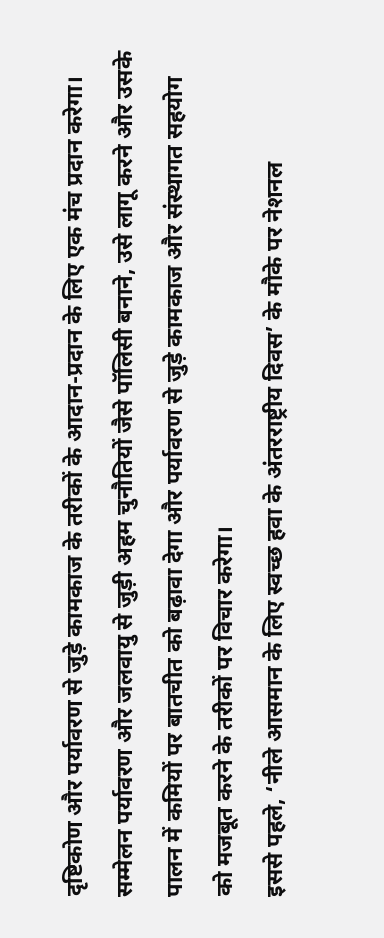दृष्टिकोण और पर्यावरण से जुड़े कामकाज के तरीकों के आदान-प्रदान के लिए एक मंच प्रदान करेगा। सम्मेलन पर्यावरण और जलवायु से जुड़ी अहम चुनौतियों जैसे पॉलिसी बनाने, उसे लागू करने और उसके पालन में कमियों पर बातचीत को बढ़ावा देगा और पर्यावरण से जुड़े कामकाज और संस्थागत सहयोग को मजबूत करने के तरीकों पर विचार करेगा।
इससे पहले, ‘नीले आसमान के लिए स्वच्छ हवा के अंतरराष्ट्रीय दिवस’ के मौके पर नेशनल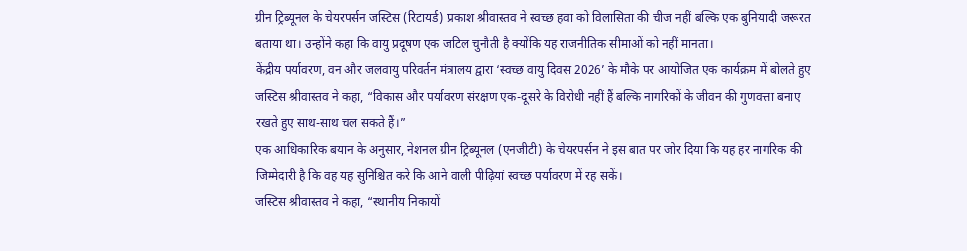ग्रीन ट्रिब्यूनल के चेयरपर्सन जस्टिस (रिटायर्ड) प्रकाश श्रीवास्तव ने स्वच्छ हवा को विलासिता की चीज नहीं बल्कि एक बुनियादी जरूरत बताया था। उन्होंने कहा कि वायु प्रदूषण एक जटिल चुनौती है क्योंकि यह राजनीतिक सीमाओं को नहीं मानता।
केंद्रीय पर्यावरण, वन और जलवायु परिवर्तन मंत्रालय द्वारा ‘स्वच्छ वायु दिवस 2026’ के मौके पर आयोजित एक कार्यक्रम में बोलते हुए जस्टिस श्रीवास्तव ने कहा, “विकास और पर्यावरण संरक्षण एक-दूसरे के विरोधी नहीं हैं बल्कि नागरिकों के जीवन की गुणवत्ता बनाए रखते हुए साथ-साथ चल सकते हैं।”
एक आधिकारिक बयान के अनुसार, नेशनल ग्रीन ट्रिब्यूनल (एनजीटी) के चेयरपर्सन ने इस बात पर जोर दिया कि यह हर नागरिक की जिम्मेदारी है कि वह यह सुनिश्चित करे कि आने वाली पीढ़ियां स्वच्छ पर्यावरण में रह सकें।
जस्टिस श्रीवास्तव ने कहा, “स्थानीय निकायों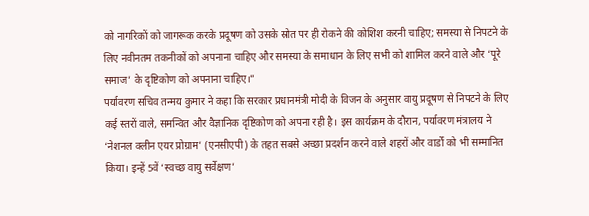को नागरिकों को जागरूक करके प्रदूषण को उसके स्रोत पर ही रोकने की कोशिश करनी चाहिए; समस्या से निपटने के लिए नवीनतम तकनीकों को अपनाना चाहिए और समस्या के समाधान के लिए सभी को शामिल करने वाले और ‘पूरे समाज’ के दृष्टिकोण को अपनाना चाहिए।”
पर्यावरण सचिव तन्मय कुमार ने कहा कि सरकार प्रधानमंत्री मोदी के विजन के अनुसार वायु प्रदूषण से निपटने के लिए कई स्तरों वाले, समन्वित और वैज्ञानिक दृष्टिकोण को अपना रही है। इस कार्यक्रम के दौरान, पर्यावरण मंत्रालय ने ‘नेशनल क्लीन एयर प्रोग्राम’ (एनसीएपी) के तहत सबसे अच्छा प्रदर्शन करने वाले शहरों और वार्डों को भी सम्मानित किया। इन्हें 5वें ‘स्वच्छ वायु सर्वेक्षण’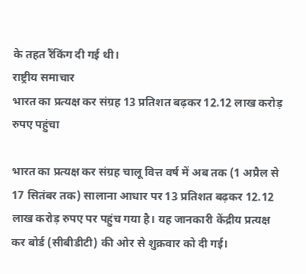के तहत रैंकिंग दी गई थी।
राष्ट्रीय समाचार
भारत का प्रत्यक्ष कर संग्रह 13 प्रतिशत बढ़कर 12.12 लाख करोड़ रुपए पहुंचा

भारत का प्रत्यक्ष कर संग्रह चालू वित्त वर्ष में अब तक (1 अप्रैल से 17 सितंबर तक) सालाना आधार पर 13 प्रतिशत बढ़कर 12.12 लाख करोड़ रुपए पर पहुंच गया है। यह जानकारी केंद्रीय प्रत्यक्ष कर बोर्ड (सीबीडीटी) की ओर से शुक्रवार को दी गई।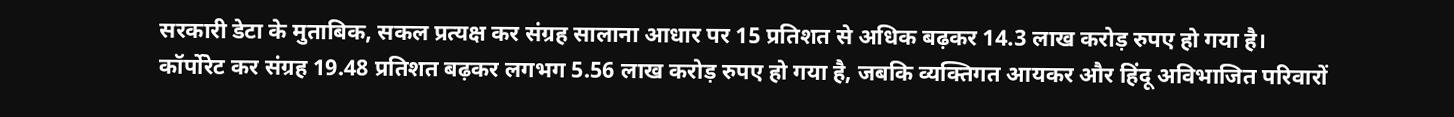सरकारी डेटा के मुताबिक, सकल प्रत्यक्ष कर संग्रह सालाना आधार पर 15 प्रतिशत से अधिक बढ़कर 14.3 लाख करोड़ रुपए हो गया है।
कॉर्पोरेट कर संग्रह 19.48 प्रतिशत बढ़कर लगभग 5.56 लाख करोड़ रुपए हो गया है, जबकि व्यक्तिगत आयकर और हिंदू अविभाजित परिवारों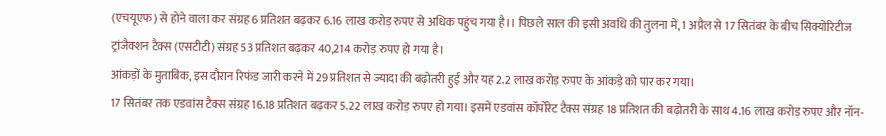(एचयूएफ) से होने वाला कर संग्रह 6 प्रतिशत बढ़कर 6.16 लाख करोड़ रुपए से अधिक पहुंच गया है।। पिछले साल की इसी अवधि की तुलना में, 1 अप्रैल से 17 सितंबर के बीच सिक्योरिटीज ट्रांजैक्शन टैक्स (एसटीटी) संग्रह 53 प्रतिशत बढ़कर 40,214 करोड़ रुपए हो गया है।
आंकड़ों के मुताबिक, इस दौरान रिफंड जारी करने में 29 प्रतिशत से ज्यादा की बढ़ोतरी हुई और यह 2.2 लाख करोड़ रुपए के आंकड़े को पार कर गया।
17 सितंबर तक एडवांस टैक्स संग्रह 16.18 प्रतिशत बढ़कर 5.22 लाख करोड़ रुपए हो गया। इसमें एडवांस कॉर्पोरेट टैक्स संग्रह 18 प्रतिशत की बढ़ोतरी के साथ 4.16 लाख करोड़ रुपए और नॉन-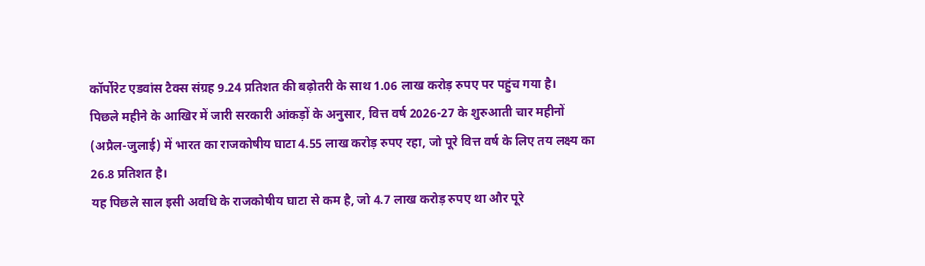कॉर्पोरेट एडवांस टैक्स संग्रह 9.24 प्रतिशत की बढ़ोतरी के साथ 1.06 लाख करोड़ रुपए पर पहुंच गया है।
पिछले महीने के आखिर में जारी सरकारी आंकड़ों के अनुसार, वित्त वर्ष 2026-27 के शुरुआती चार महीनों (अप्रैल-जुलाई) में भारत का राजकोषीय घाटा 4.55 लाख करोड़ रुपए रहा, जो पूरे वित्त वर्ष के लिए तय लक्ष्य का 26.8 प्रतिशत है।
यह पिछले साल इसी अवधि के राजकोषीय घाटा से कम है, जो 4.7 लाख करोड़ रुपए था और पूरे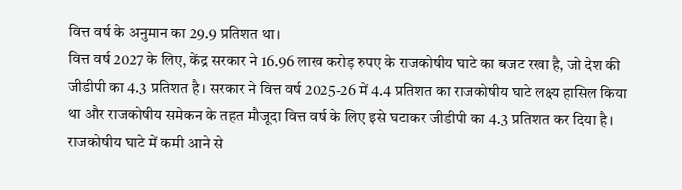वित्त वर्ष के अनुमान का 29.9 प्रतिशत था।
वित्त वर्ष 2027 के लिए, केंद्र सरकार ने 16.96 लाख करोड़ रुपए के राजकोषीय घाटे का बजट रखा है, जो देश की जीडीपी का 4.3 प्रतिशत है। सरकार ने वित्त वर्ष 2025-26 में 4.4 प्रतिशत का राजकोषीय घाटे लक्ष्य हासिल किया था और राजकोषीय समेकन के तहत मौजूदा वित्त वर्ष के लिए इसे घटाकर जीडीपी का 4.3 प्रतिशत कर दिया है।
राजकोषीय घाटे में कमी आने से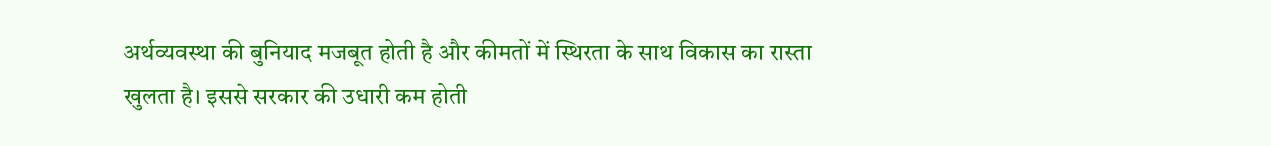अर्थव्यवस्था की बुनियाद मजबूत होती है और कीमतों में स्थिरता के साथ विकास का रास्ता खुलता है। इससे सरकार की उधारी कम होती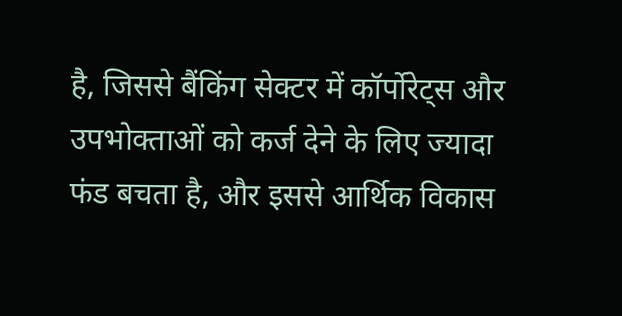है, जिससे बैंकिंग सेक्टर में कॉर्पोरेट्स और उपभोक्ताओं को कर्ज देने के लिए ज्यादा फंड बचता है, और इससे आर्थिक विकास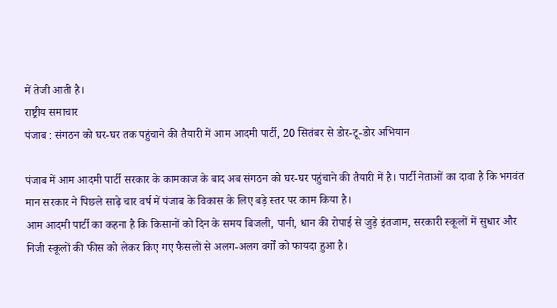में तेजी आती है।
राष्ट्रीय समाचार
पंजाब : संगठन को घर-घर तक पहुंचाने की तैयारी में आम आदमी पार्टी, 20 सितंबर से डोर-टू-डोर अभियान

पंजाब में आम आदमी पार्टी सरकार के कामकाज के बाद अब संगठन को घर-घर पहुंचाने की तैयारी में है। पार्टी नेताओं का दावा है कि भगवंत मान सरकार ने पिछले साढ़े चार वर्ष में पंजाब के विकास के लिए बड़े स्तर पर काम किया है।
आम आदमी पार्टी का कहना है कि किसानों को दिन के समय बिजली, पानी, धान की रोपाई से जुड़े इंतजाम, सरकारी स्कूलों में सुधार और निजी स्कूलों की फीस को लेकर किए गए फैसलों से अलग-अलग वर्गों को फायदा हुआ है।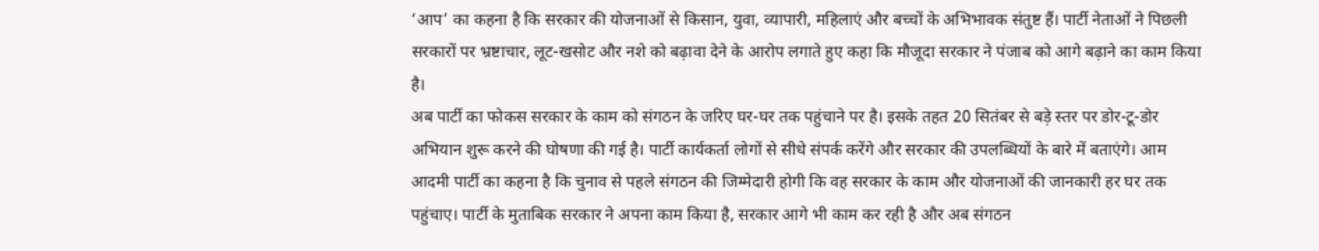‘आप’ का कहना है कि सरकार की योजनाओं से किसान, युवा, व्यापारी, महिलाएं और बच्चों के अभिभावक संतुष्ट हैं। पार्टी नेताओं ने पिछली सरकारों पर भ्रष्टाचार, लूट-खसोट और नशे को बढ़ावा देने के आरोप लगाते हुए कहा कि मौजूदा सरकार ने पंजाब को आगे बढ़ाने का काम किया है।
अब पार्टी का फोकस सरकार के काम को संगठन के जरिए घर-घर तक पहुंचाने पर है। इसके तहत 20 सितंबर से बड़े स्तर पर डोर-टू-डोर अभियान शुरू करने की घोषणा की गई है। पार्टी कार्यकर्ता लोगों से सीधे संपर्क करेंगे और सरकार की उपलब्धियों के बारे में बताएंगे। आम आदमी पार्टी का कहना है कि चुनाव से पहले संगठन की जिम्मेदारी होगी कि वह सरकार के काम और योजनाओं की जानकारी हर घर तक पहुंचाए। पार्टी के मुताबिक सरकार ने अपना काम किया है, सरकार आगे भी काम कर रही है और अब संगठन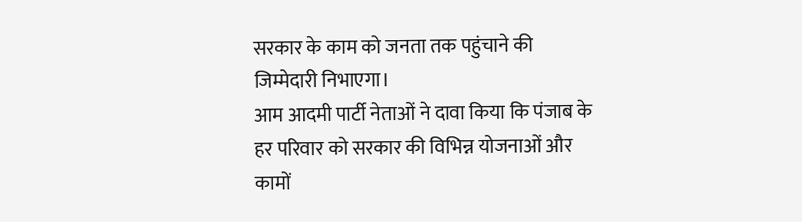सरकार के काम को जनता तक पहुंचाने की जिम्मेदारी निभाएगा।
आम आदमी पार्टी नेताओं ने दावा किया कि पंजाब के हर परिवार को सरकार की विभिन्न योजनाओं और कामों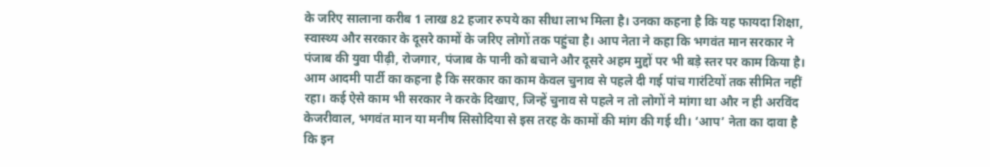के जरिए सालाना करीब 1 लाख 82 हजार रुपये का सीधा लाभ मिला है। उनका कहना है कि यह फायदा शिक्षा, स्वास्थ्य और सरकार के दूसरे कामों के जरिए लोगों तक पहुंचा है। आप नेता ने कहा कि भगवंत मान सरकार ने पंजाब की युवा पीढ़ी, रोजगार, पंजाब के पानी को बचाने और दूसरे अहम मुद्दों पर भी बड़े स्तर पर काम किया है।
आम आदमी पार्टी का कहना है कि सरकार का काम केवल चुनाव से पहले दी गई पांच गारंटियों तक सीमित नहीं रहा। कई ऐसे काम भी सरकार ने करके दिखाए, जिन्हें चुनाव से पहले न तो लोगों ने मांगा था और न ही अरविंद केजरीवाल, भगवंत मान या मनीष सिसोदिया से इस तरह के कामों की मांग की गई थी। ‘आप’ नेता का दावा है कि इन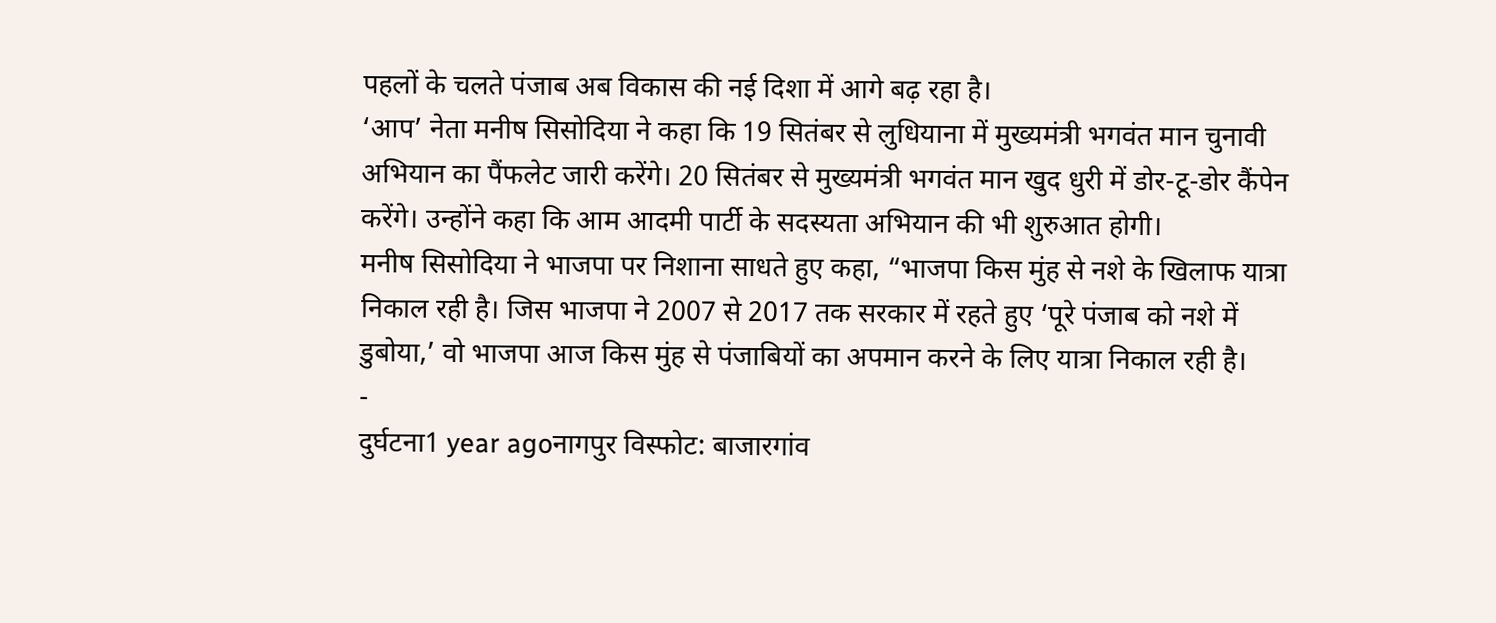पहलों के चलते पंजाब अब विकास की नई दिशा में आगे बढ़ रहा है।
‘आप’ नेता मनीष सिसोदिया ने कहा कि 19 सितंबर से लुधियाना में मुख्यमंत्री भगवंत मान चुनावी अभियान का पैंफलेट जारी करेंगे। 20 सितंबर से मुख्यमंत्री भगवंत मान खुद धुरी में डोर-टू-डोर कैंपेन करेंगे। उन्होंने कहा कि आम आदमी पार्टी के सदस्यता अभियान की भी शुरुआत होगी।
मनीष सिसोदिया ने भाजपा पर निशाना साधते हुए कहा, “भाजपा किस मुंह से नशे के खिलाफ यात्रा निकाल रही है। जिस भाजपा ने 2007 से 2017 तक सरकार में रहते हुए ‘पूरे पंजाब को नशे में डुबोया,’ वो भाजपा आज किस मुंह से पंजाबियों का अपमान करने के लिए यात्रा निकाल रही है।
-
दुर्घटना1 year agoनागपुर विस्फोट: बाजारगांव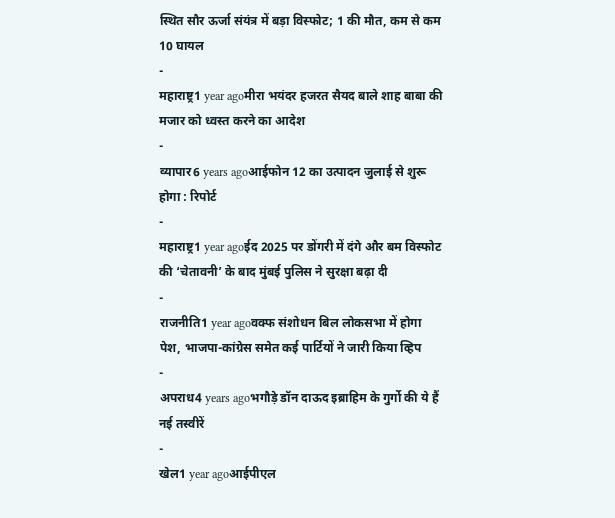स्थित सौर ऊर्जा संयंत्र में बड़ा विस्फोट; 1 की मौत, कम से कम 10 घायल
-
महाराष्ट्र1 year agoमीरा भयंदर हजरत सैयद बाले शाह बाबा की मजार को ध्वस्त करने का आदेश
-
व्यापार6 years agoआईफोन 12 का उत्पादन जुलाई से शुरू होगा : रिपोर्ट
-
महाराष्ट्र1 year agoईद 2025 पर डोंगरी में दंगे और बम विस्फोट की ‘चेतावनी’ के बाद मुंबई पुलिस ने सुरक्षा बढ़ा दी
-
राजनीति1 year agoवक्फ संशोधन बिल लोकसभा में होगा पेश, भाजपा-कांग्रेस समेत कई पार्टियों ने जारी किया व्हिप
-
अपराध4 years agoभगौड़े डॉन दाऊद इब्राहिम के गुर्गो की ये हैं नई तस्वीरें
-
खेल1 year agoआईपीएल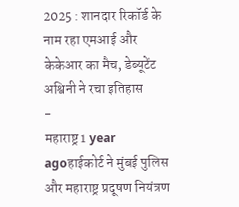2025 : शानदार रिकॉर्ड के नाम रहा एमआई और केकेआर का मैच, डेब्यूटेंट अश्विनी ने रचा इतिहास
-
महाराष्ट्र1 year agoहाईकोर्ट ने मुंबई पुलिस और महाराष्ट्र प्रदूषण नियंत्रण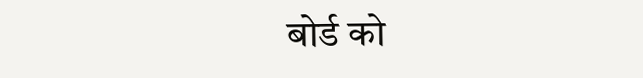बोर्ड को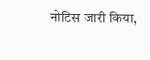नोटिस जारी किया,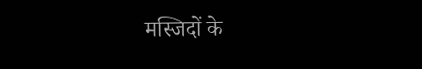मस्जिदों के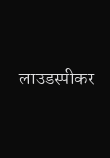लाउडस्पीकर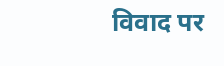विवाद पर